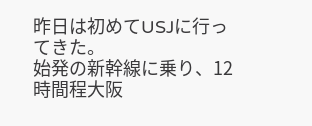昨日は初めてUSJに行ってきた。
始発の新幹線に乗り、12時間程大阪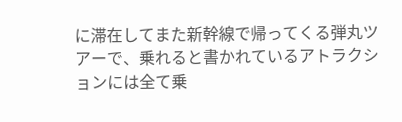に滞在してまた新幹線で帰ってくる弾丸ツアーで、乗れると書かれているアトラクションには全て乗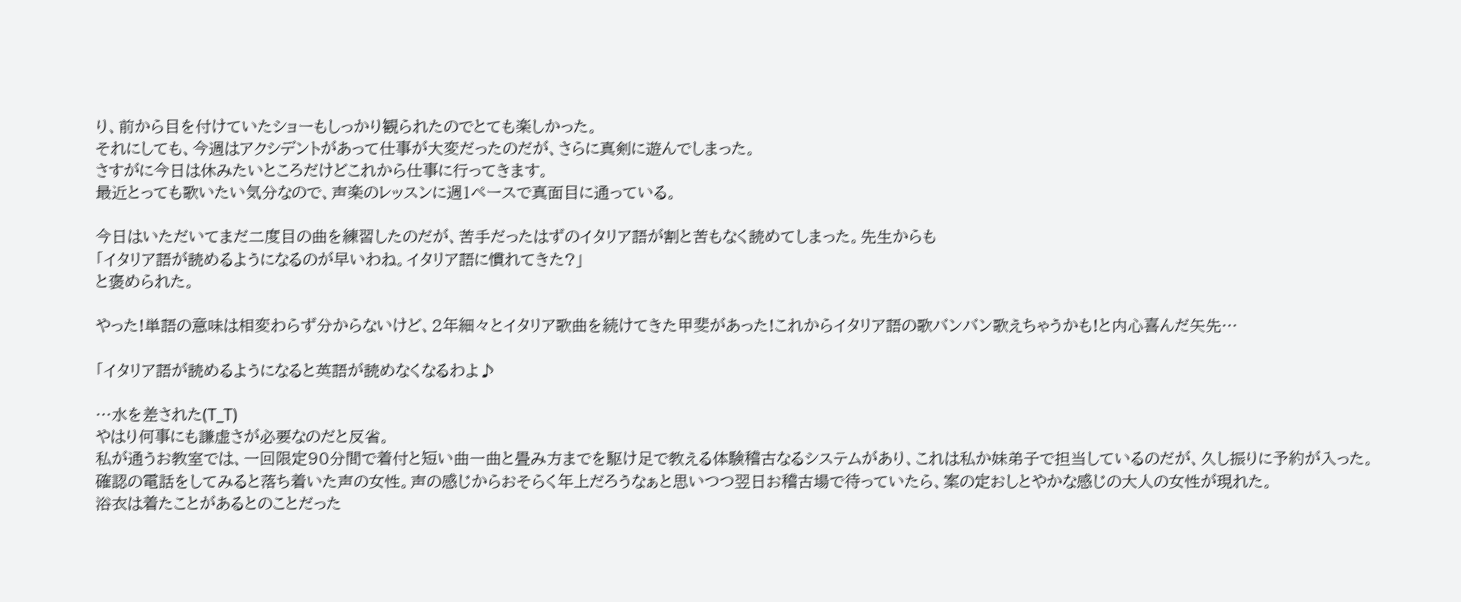り、前から目を付けていたショーもしっかり観られたのでとても楽しかった。
それにしても、今週はアクシデントがあって仕事が大変だったのだが、さらに真剣に遊んでしまった。
さすがに今日は休みたいところだけどこれから仕事に行ってきます。
最近とっても歌いたい気分なので、声楽のレッスンに週1ペースで真面目に通っている。

今日はいただいてまだ二度目の曲を練習したのだが、苦手だったはずのイタリア語が割と苦もなく読めてしまった。先生からも
「イタリア語が読めるようになるのが早いわね。イタリア語に慣れてきた?」
と褒められた。

やった!単語の意味は相変わらず分からないけど、2年細々とイタリア歌曲を続けてきた甲斐があった!これからイタリア語の歌バンバン歌えちゃうかも!と内心喜んだ矢先…

「イタリア語が読めるようになると英語が読めなくなるわよ♪

…水を差された(T_T)
やはり何事にも謙虚さが必要なのだと反省。
私が通うお教室では、一回限定90分間で着付と短い曲一曲と畳み方までを駆け足で教える体験稽古なるシステムがあり、これは私か妹弟子で担当しているのだが、久し振りに予約が入った。
確認の電話をしてみると落ち着いた声の女性。声の感じからおそらく年上だろうなぁと思いつつ翌日お稽古場で待っていたら、案の定おしとやかな感じの大人の女性が現れた。
浴衣は着たことがあるとのことだった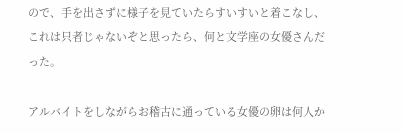ので、手を出さずに様子を見ていたらすいすいと着こなし、これは只者じゃないぞと思ったら、何と文学座の女優さんだった。

アルバイトをしながらお稽古に通っている女優の卵は何人か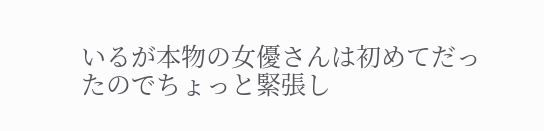いるが本物の女優さんは初めてだったのでちょっと緊張し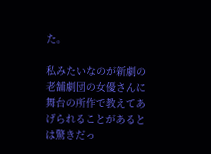た。

私みたいなのが新劇の老舗劇団の女優さんに舞台の所作で教えてあげられることがあるとは驚きだっ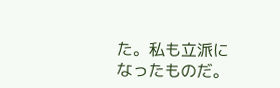た。私も立派になったものだ。